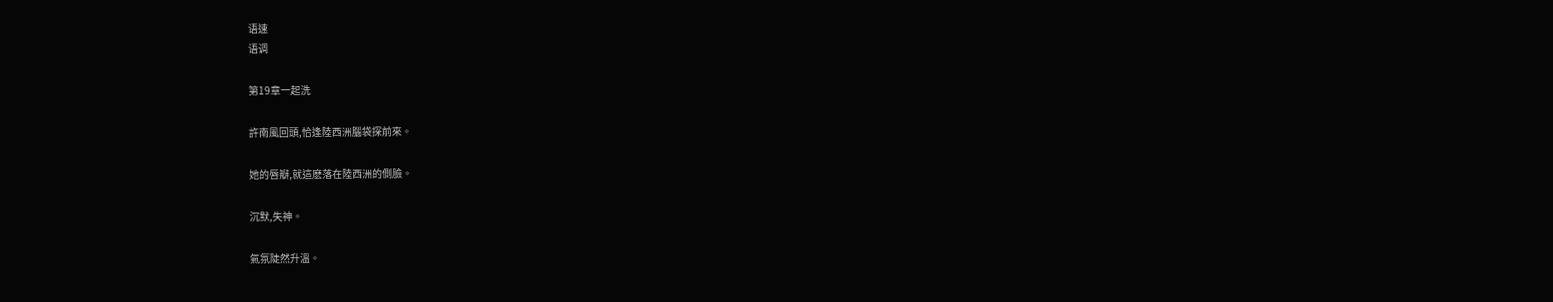语速
语调

第19章一起洗

許南風回頭,恰逢陸西洲腦袋探前來。

她的唇瓣,就這麽落在陸西洲的側臉。

沉默,失神。

氣氛陡然升溫。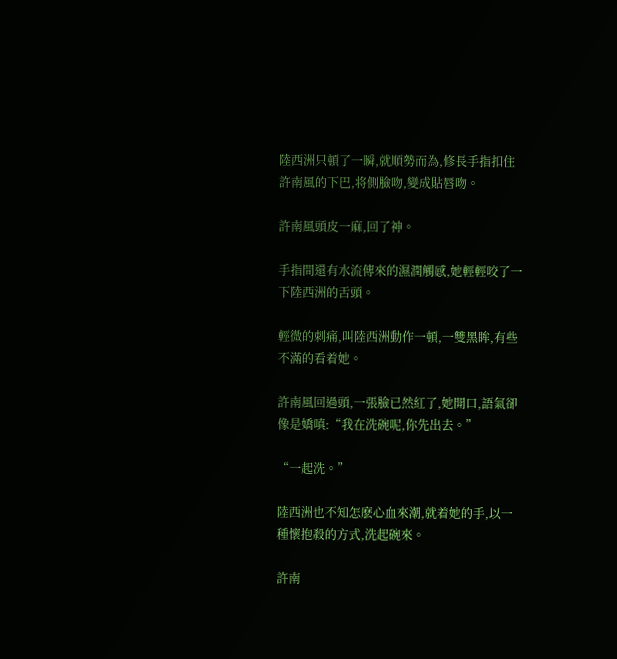陸西洲只頓了一瞬,就順勢而為,修長手指扣住許南風的下巴,将側臉吻,變成貼唇吻。

許南風頭皮一麻,回了神。

手指間還有水流傳來的濕潤觸感,她輕輕咬了一下陸西洲的舌頭。

輕微的刺痛,叫陸西洲動作一頓,一雙黑眸,有些不滿的看着她。

許南風回過頭,一張臉已然紅了,她開口,語氣卻像是嬌嗔:“我在洗碗呢,你先出去。”

“一起洗。”

陸西洲也不知怎麽心血來潮,就着她的手,以一種懷抱殺的方式,洗起碗來。

許南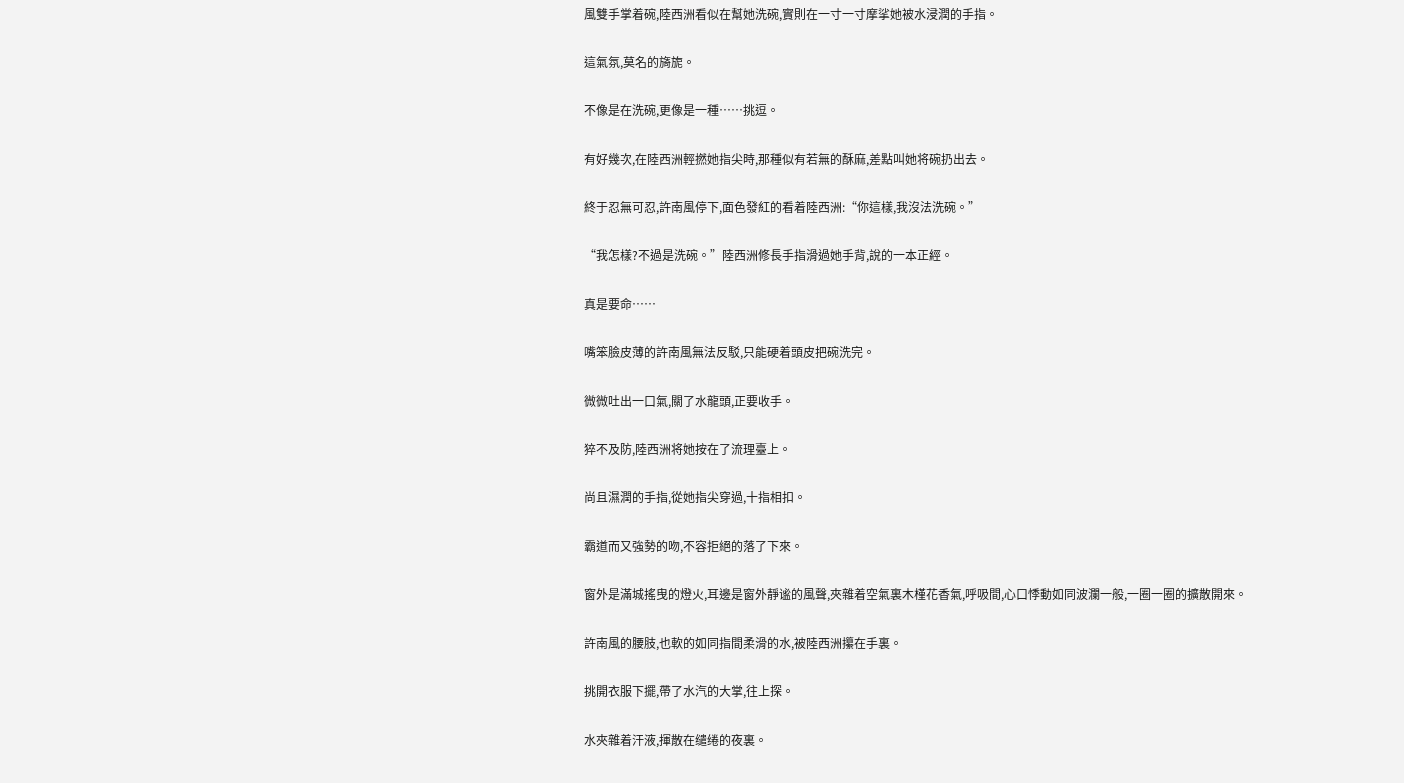風雙手掌着碗,陸西洲看似在幫她洗碗,實則在一寸一寸摩挲她被水浸潤的手指。

這氣氛,莫名的旖旎。

不像是在洗碗,更像是一種……挑逗。

有好幾次,在陸西洲輕撚她指尖時,那種似有若無的酥麻,差點叫她将碗扔出去。

終于忍無可忍,許南風停下,面色發紅的看着陸西洲:“你這樣,我沒法洗碗。”

“我怎樣?不過是洗碗。”陸西洲修長手指滑過她手背,說的一本正經。

真是要命……

嘴笨臉皮薄的許南風無法反駁,只能硬着頭皮把碗洗完。

微微吐出一口氣,關了水龍頭,正要收手。

猝不及防,陸西洲将她按在了流理臺上。

尚且濕潤的手指,從她指尖穿過,十指相扣。

霸道而又強勢的吻,不容拒絕的落了下來。

窗外是滿城搖曳的燈火,耳邊是窗外靜谧的風聲,夾雜着空氣裏木槿花香氣,呼吸間,心口悸動如同波瀾一般,一圈一圈的擴散開來。

許南風的腰肢,也軟的如同指間柔滑的水,被陸西洲攥在手裏。

挑開衣服下擺,帶了水汽的大掌,往上探。

水夾雜着汗液,揮散在缱绻的夜裏。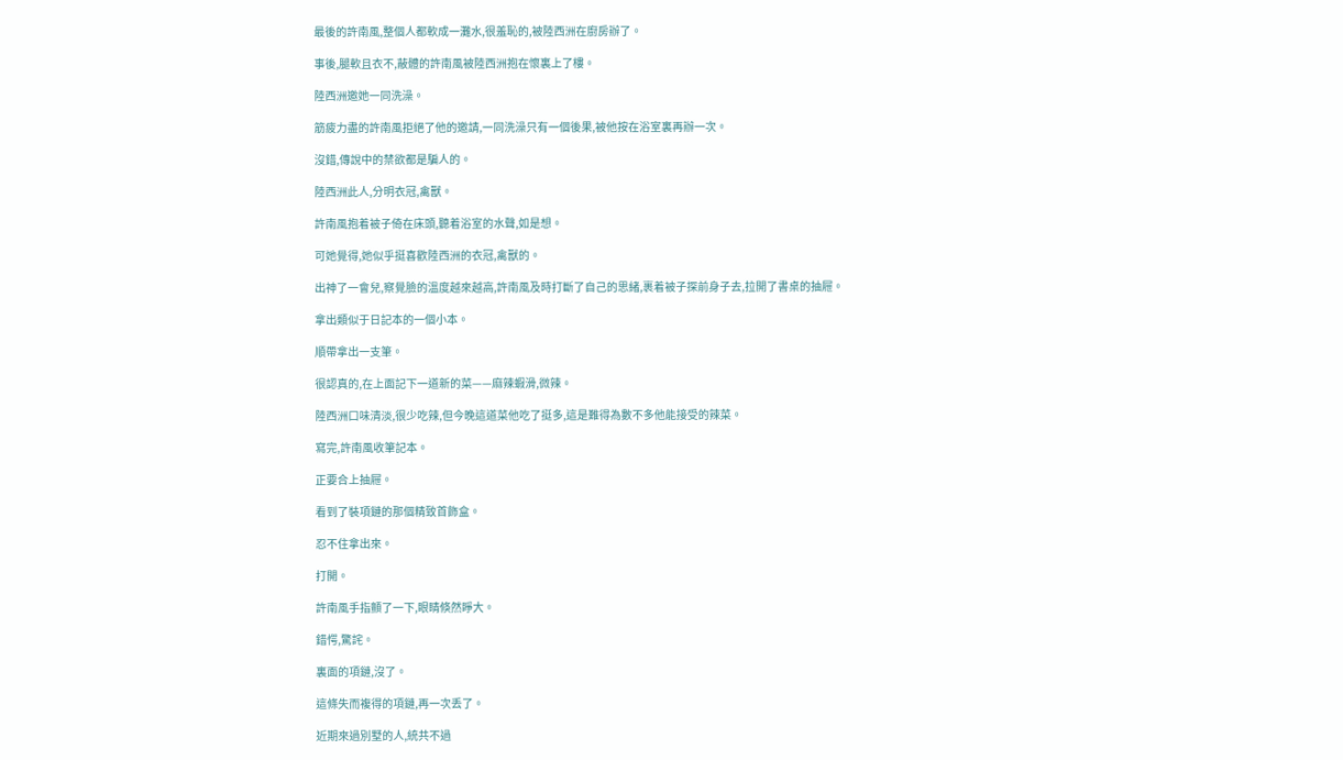最後的許南風,整個人都軟成一灘水,很羞恥的,被陸西洲在廚房辦了。

事後,腿軟且衣不,蔽體的許南風被陸西洲抱在懷裏上了樓。

陸西洲邀她一同洗澡。

筋疲力盡的許南風拒絕了他的邀請,一同洗澡只有一個後果,被他按在浴室裏再辦一次。

沒錯,傳說中的禁欲都是騙人的。

陸西洲此人,分明衣冠,禽獸。

許南風抱着被子倚在床頭,聽着浴室的水聲,如是想。

可她覺得,她似乎挺喜歡陸西洲的衣冠,禽獸的。

出神了一會兒,察覺臉的溫度越來越高,許南風及時打斷了自己的思緒,裹着被子探前身子去,拉開了書桌的抽屜。

拿出類似于日記本的一個小本。

順帶拿出一支筆。

很認真的,在上面記下一道新的菜——麻辣蝦滑,微辣。

陸西洲口味清淡,很少吃辣,但今晚這道菜他吃了挺多,這是難得為數不多他能接受的辣菜。

寫完,許南風收筆記本。

正要合上抽屜。

看到了裝項鏈的那個精致首飾盒。

忍不住拿出來。

打開。

許南風手指顫了一下,眼睛倏然睜大。

錯愕,驚詫。

裏面的項鏈,沒了。

這條失而複得的項鏈,再一次丢了。

近期來過別墅的人,統共不過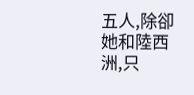五人,除卻她和陸西洲,只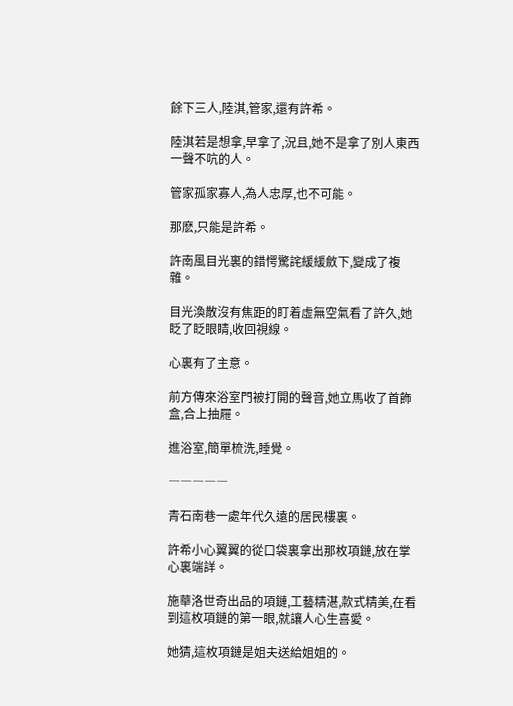餘下三人,陸淇,管家,還有許希。

陸淇若是想拿,早拿了,況且,她不是拿了別人東西一聲不吭的人。

管家孤家寡人,為人忠厚,也不可能。

那麽,只能是許希。

許南風目光裏的錯愕驚詫緩緩斂下,變成了複雜。

目光渙散沒有焦距的盯着虛無空氣看了許久,她眨了眨眼睛,收回視線。

心裏有了主意。

前方傳來浴室門被打開的聲音,她立馬收了首飾盒,合上抽屜。

進浴室,簡單梳洗,睡覺。

―――――

青石南巷一處年代久遠的居民樓裏。

許希小心翼翼的從口袋裏拿出那枚項鏈,放在掌心裏端詳。

施華洛世奇出品的項鏈,工藝精湛,款式精美,在看到這枚項鏈的第一眼,就讓人心生喜愛。

她猜,這枚項鏈是姐夫送給姐姐的。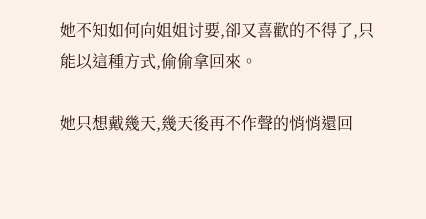她不知如何向姐姐讨要,卻又喜歡的不得了,只能以這種方式,偷偷拿回來。

她只想戴幾天,幾天後再不作聲的悄悄還回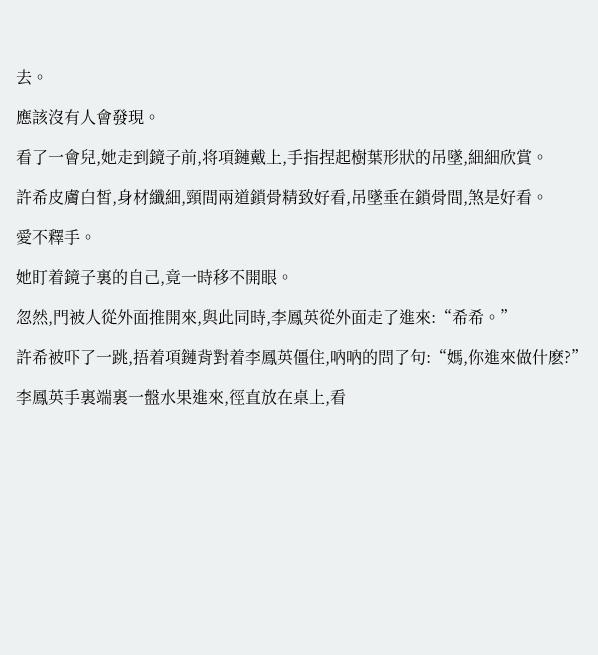去。

應該沒有人會發現。

看了一會兒,她走到鏡子前,将項鏈戴上,手指捏起樹葉形狀的吊墜,細細欣賞。

許希皮膚白皙,身材纖細,頸間兩道鎖骨精致好看,吊墜垂在鎖骨間,煞是好看。

愛不釋手。

她盯着鏡子裏的自己,竟一時移不開眼。

忽然,門被人從外面推開來,與此同時,李鳳英從外面走了進來:“希希。”

許希被吓了一跳,捂着項鏈背對着李鳳英僵住,吶吶的問了句:“媽,你進來做什麽?”

李鳳英手裏端裏一盤水果進來,徑直放在桌上,看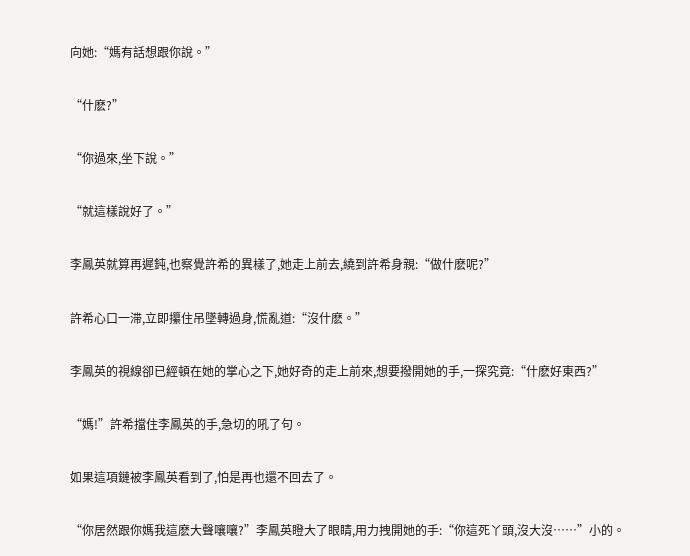向她:“媽有話想跟你說。”

“什麽?”

“你過來,坐下說。”

“就這樣說好了。”

李鳳英就算再遲鈍,也察覺許希的異樣了,她走上前去,繞到許希身親:“做什麽呢?”

許希心口一滞,立即攥住吊墜轉過身,慌亂道:“沒什麽。”

李鳳英的視線卻已經頓在她的掌心之下,她好奇的走上前來,想要撥開她的手,一探究竟:“什麽好東西?”

“媽!”許希擋住李鳳英的手,急切的吼了句。

如果這項鏈被李鳳英看到了,怕是再也還不回去了。

“你居然跟你媽我這麽大聲嚷嚷?”李鳳英瞪大了眼睛,用力拽開她的手:“你這死丫頭,沒大沒……”小的。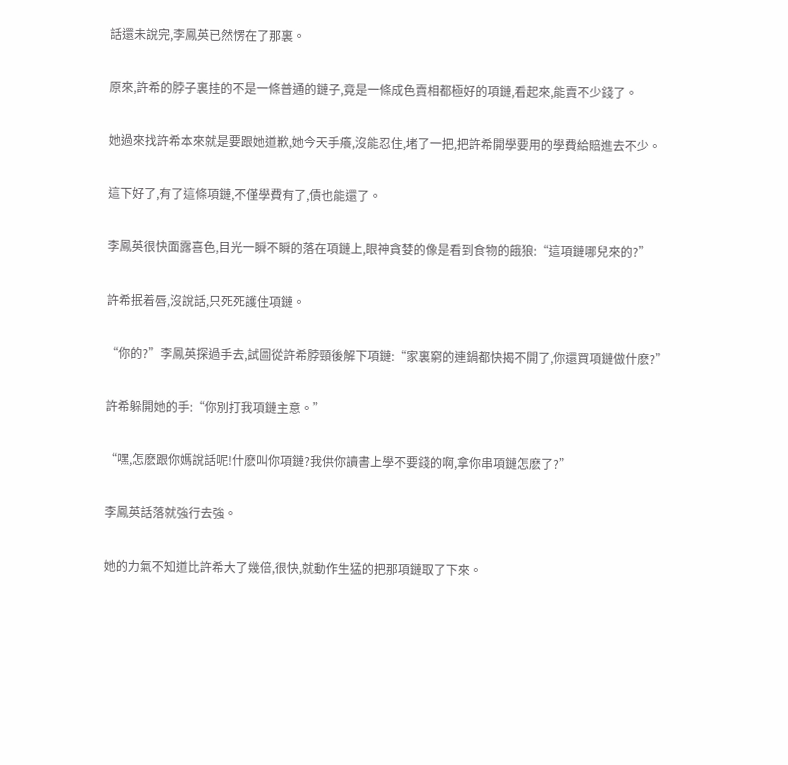話還未說完,李鳳英已然愣在了那裏。

原來,許希的脖子裏挂的不是一條普通的鏈子,竟是一條成色賣相都極好的項鏈,看起來,能賣不少錢了。

她過來找許希本來就是要跟她道歉,她今天手癢,沒能忍住,堵了一把,把許希開學要用的學費給賠進去不少。

這下好了,有了這條項鏈,不僅學費有了,債也能還了。

李鳳英很快面露喜色,目光一瞬不瞬的落在項鏈上,眼神貪婪的像是看到食物的餓狼:“這項鏈哪兒來的?”

許希抿着唇,沒說話,只死死護住項鏈。

“你的?”李鳳英探過手去,試圖從許希脖頸後解下項鏈:“家裏窮的連鍋都快揭不開了,你還買項鏈做什麽?”

許希躲開她的手:“你別打我項鏈主意。”

“嘿,怎麽跟你媽說話呢!什麽叫你項鏈?我供你讀書上學不要錢的啊,拿你串項鏈怎麽了?”

李鳳英話落就強行去強。

她的力氣不知道比許希大了幾倍,很快,就動作生猛的把那項鏈取了下來。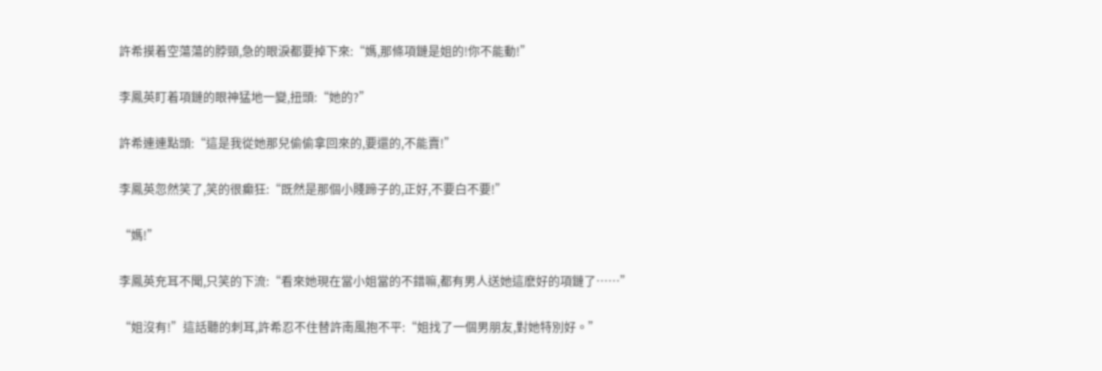許希摸着空蕩蕩的脖頸,急的眼淚都要掉下來:“媽,那條項鏈是姐的!你不能動!”

李鳳英盯着項鏈的眼神猛地一變,扭頭:“她的?”

許希連連點頭:“這是我從她那兒偷偷拿回來的,要還的,不能賣!”

李鳳英忽然笑了,笑的很癫狂:“既然是那個小賤蹄子的,正好,不要白不要!”

“媽!”

李鳳英充耳不聞,只笑的下流:“看來她現在當小姐當的不錯嘛,都有男人送她這麽好的項鏈了……”

“姐沒有!”這話聽的刺耳,許希忍不住替許南風抱不平:“姐找了一個男朋友,對她特別好。”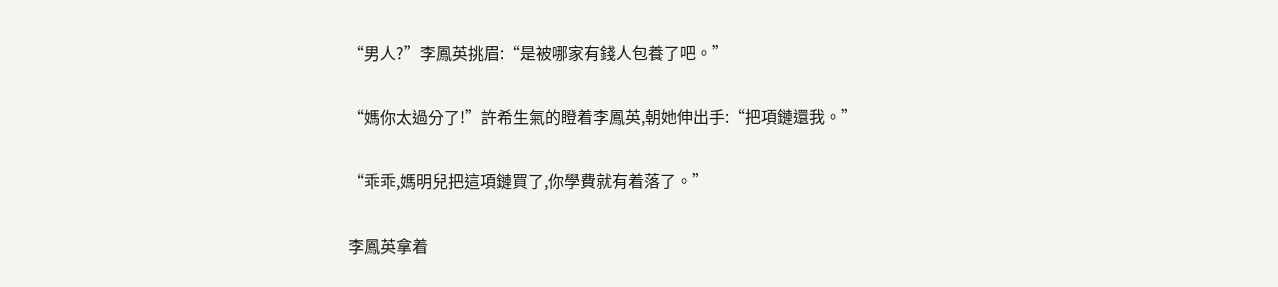“男人?”李鳳英挑眉:“是被哪家有錢人包養了吧。”

“媽你太過分了!”許希生氣的瞪着李鳳英,朝她伸出手:“把項鏈還我。”

“乖乖,媽明兒把這項鏈買了,你學費就有着落了。”

李鳳英拿着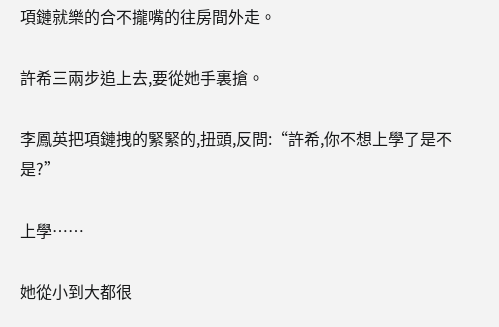項鏈就樂的合不攏嘴的往房間外走。

許希三兩步追上去,要從她手裏搶。

李鳳英把項鏈拽的緊緊的,扭頭,反問:“許希,你不想上學了是不是?”

上學……

她從小到大都很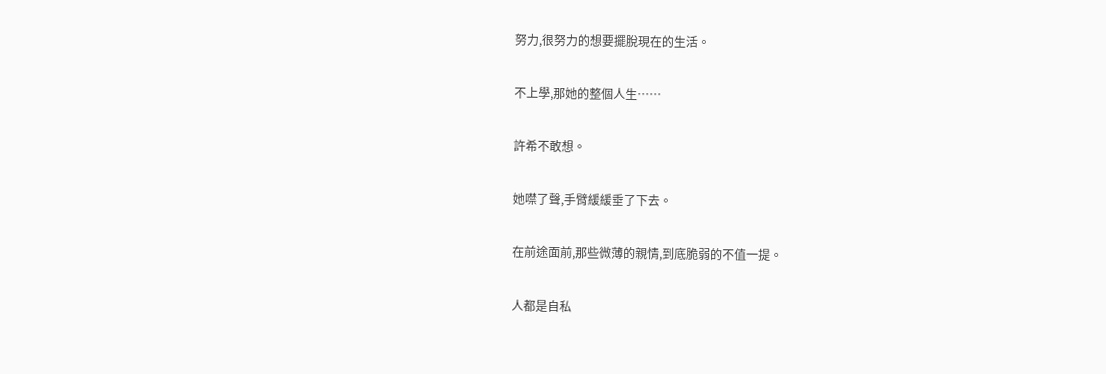努力,很努力的想要擺脫現在的生活。

不上學,那她的整個人生……

許希不敢想。

她噤了聲,手臂緩緩垂了下去。

在前途面前,那些微薄的親情,到底脆弱的不值一提。

人都是自私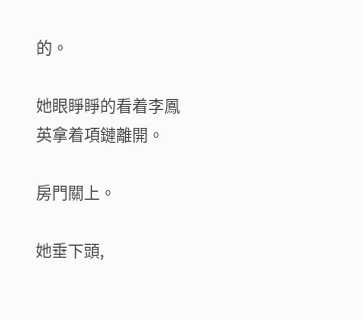的。

她眼睜睜的看着李鳳英拿着項鏈離開。

房門關上。

她垂下頭,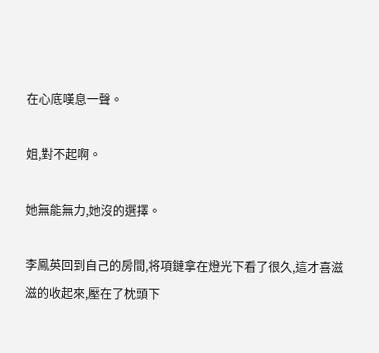在心底嘆息一聲。

姐,對不起啊。

她無能無力,她沒的選擇。

李鳳英回到自己的房間,将項鏈拿在燈光下看了很久,這才喜滋滋的收起來,壓在了枕頭下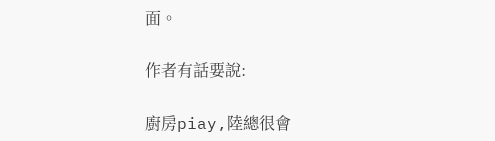面。

作者有話要說:

廚房piay,陸總很會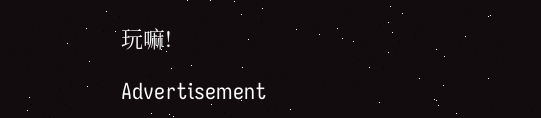玩嘛!

Advertisement